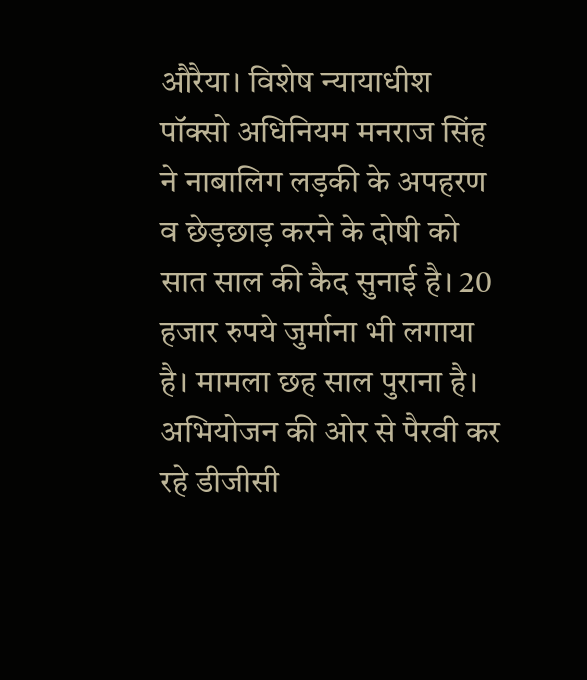औरैया। विशेष न्यायाधीश पॉक्सो अधिनियम मनराज सिंह ने नाबालिग लड़की के अपहरण व छेड़छाड़ करने के दोषी को सात साल की कैद सुनाई है। 20 हजार रुपये जुर्माना भी लगाया है। मामला छह साल पुराना है।
अभियोजन की ओर से पैरवी कर रहे डीजीसी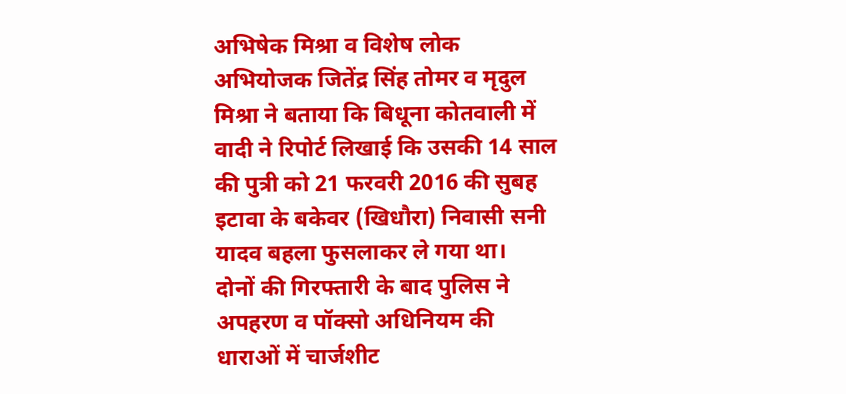अभिषेक मिश्रा व विशेष लोक अभियोजक जितेंद्र सिंह तोमर व मृदुल मिश्रा ने बताया कि बिधूना कोतवाली में वादी ने रिपोर्ट लिखाई कि उसकी 14 साल की पुत्री को 21 फरवरी 2016 की सुबह इटावा के बकेवर (खिधौरा) निवासी सनी यादव बहला फुसलाकर ले गया था।
दोनों की गिरफ्तारी के बाद पुलिस ने अपहरण व पॉक्सो अधिनियम की धाराओं में चार्जशीट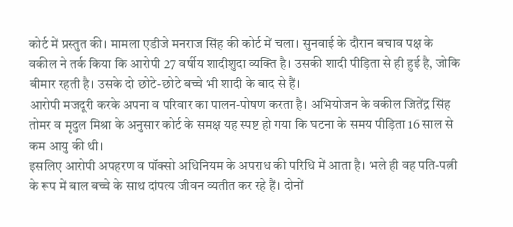कोर्ट में प्रस्तुत की। मामला एडीजे मनराज सिंह की कोर्ट में चला। सुनवाई के दौरान बचाव पक्ष के वकील ने तर्क किया कि आरोपी 27 वर्षीय शादीशुदा व्यक्ति है। उसकी शादी पीड़िता से ही हुई है, जोकि बीमार रहती है। उसके दो छोटे-छोटे बच्चे भी शादी के बाद से हैं।
आरोपी मजदूरी करके अपना व परिवार का पालन-पोषण करता है। अभियोजन के वकील जितेंद्र सिंह तोमर व मृदुल मिश्रा के अनुसार कोर्ट के समक्ष यह स्पष्ट हो गया कि घटना के समय पीड़िता 16 साल से कम आयु की थी।
इसलिए आरोपी अपहरण व पॉक्सो अधिनियम के अपराध की परिधि में आता है। भले ही वह पति-पत्नी के रूप में बाल बच्चे के साथ दांपत्य जीवन व्यतीत कर रहे हैं। दोनों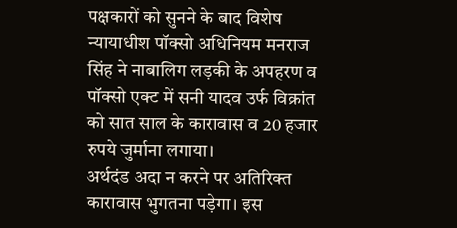पक्षकारों को सुनने के बाद विशेष न्यायाधीश पॉक्सो अधिनियम मनराज सिंह ने नाबालिग लड़की के अपहरण व पॉक्सो एक्ट में सनी यादव उर्फ विक्रांत को सात साल के कारावास व 20 हजार रुपये जुर्माना लगाया।
अर्थदंड अदा न करने पर अतिरिक्त कारावास भुगतना पड़ेगा। इस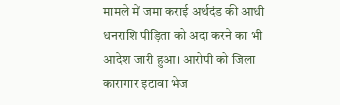मामले में जमा कराई अर्थदंड की आधी धनराशि पीड़िता को अदा करने का भी आदेश जारी हुआ। आरोपी को जिला कारागार इटावा भेज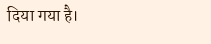दिया गया है।